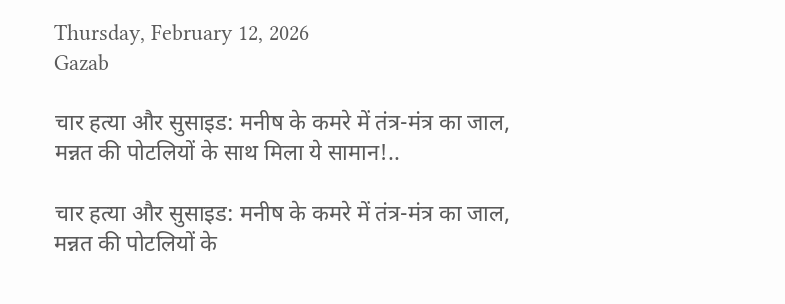Thursday, February 12, 2026
Gazab

चार हत्या और सुसाइड: मनीष के कमरे में तंत्र-मंत्र का जाल, मन्नत की पोटलियों के साथ मिला ये सामान!..

चार हत्या और सुसाइड: मनीष के कमरे में तंत्र-मंत्र का जाल, मन्नत की पोटलियों के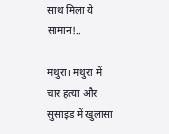साथ मिला ये सामान!..

मथुरा। मथुरा में चार हत्या और सुसाइड में खुलासा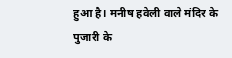हुआ है। मनीष हवेली वाले मंदिर के पुजारी के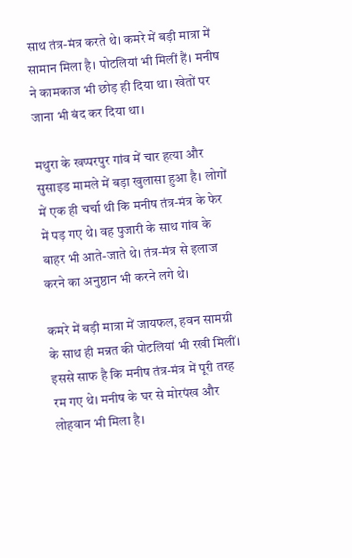साथ तंत्र-मंत्र करते थे। कमरे में बड़ी मात्रा में सामान मिला है। पोटलियां भी मिलीं हैं। मनीष ने कामकाज भी छोड़ ही दिया था। खेतों पर जाना भी बंद कर दिया था।

मथुरा के खप्परपुर गांव में चार हत्या और सुसाइड मामले में बड़ा खुलासा हुआ है। लोगों में एक ही चर्चा थी कि मनीष तंत्र-मंत्र के फेर में पड़ गए थे। वह पुजारी के साथ गांव के बाहर भी आते-जाते थे। तंत्र-मंत्र से इलाज करने का अनुष्ठान भी करने लगे थे।

कमरे में बड़ी मात्रा में जायफल, हवन सामग्री के साथ ही मन्नत की पोटलियां भी रखी मिलीं। इससे साफ है कि मनीष तंत्र-मंत्र में पूरी तरह रम गए थे। मनीष के घर से मोरपंख और लोहवान भी मिला है।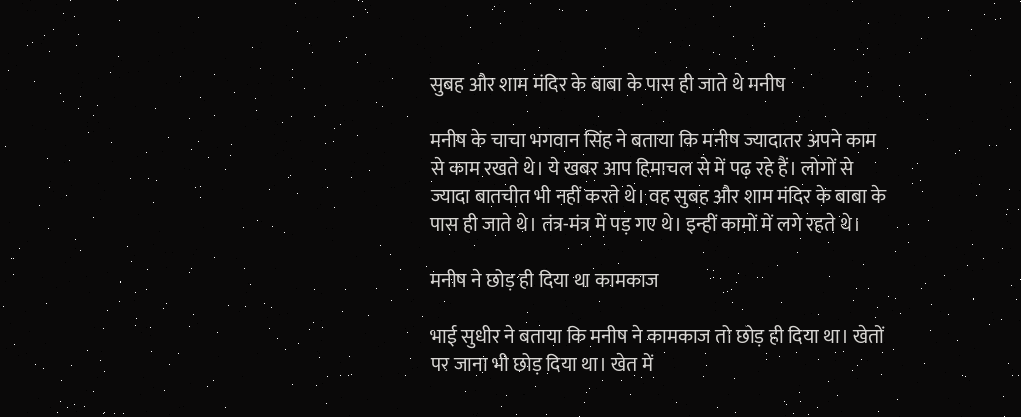सुबह और शाम मंदिर के बाबा के पास ही जाते थे मनीष

मनीष के चाचा भगवान सिंह ने बताया कि मनीष ज्यादातर अपने काम से काम रखते थे। ये खबर आप हिमाचल से में पढ़ रहे हैं। लोगों से ज्यादा बातचीत भी नहीं करते थे। वह सुबह और शाम मंदिर के बाबा के पास ही जाते थे। तंत्र-मंत्र में पड़ गए थे। इन्हीं कामों में लगे रहते थे।

मनीष ने छोड़ ही दिया था कामकाज

भाई सुधीर ने बताया कि मनीष ने कामकाज तो छोड़ ही दिया था। खेतों पर जाना भी छोड़ दिया था। खेत में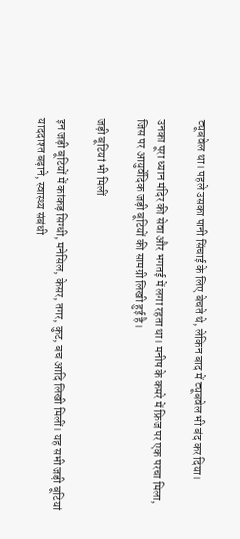ट्यूबवेल था। पहले उसका पानी सिंचाई के लिए बेचते थे, लेकिन बाद में ट्यूबवेल भी बंद कर दिया।

उनका पूरा ध्यान मंदिर की सेवा और भगतई में लगा रहता था। मनीष के कमरे में फ्रिज पर एक परचा मिला, जिस पर आयुर्वेदिक जड़ी बूटियों की सामग्री लिखी हुई है।

जड़ी बूटियां भी मिलीं

इन जड़ी बूटियों में कांकड़ सिग्धी, मनेसिल, केसर, तगर, कुट, बच आदि लिखी मिलीं। यह सभी जड़ी बूटियां याददाश्त बढ़ाने, स्वास्थ्य संबंधी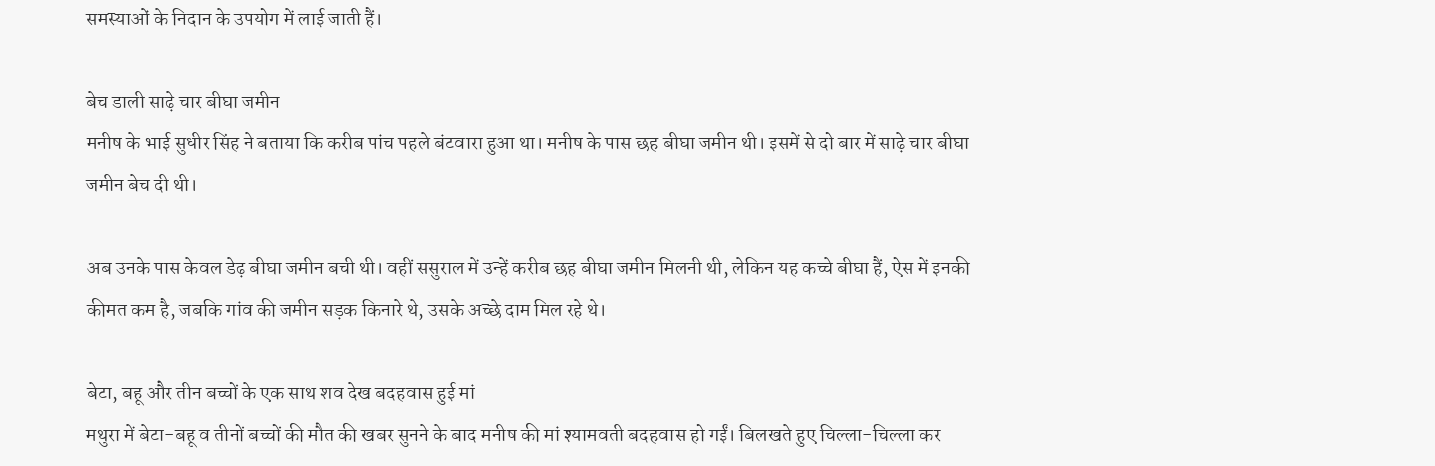समस्याओं के निदान के उपयोग में लाई जाती हैं।

बेच डाली साढ़े चार बीघा जमीन
मनीष के भाई सुधीर सिंह ने बताया कि करीब पांच पहले बंटवारा हुआ था। मनीष के पास छह बीघा जमीन थी। इसमें से दो बार में साढ़े चार बीघा जमीन बेच दी थी।

अब उनके पास केवल डेढ़ बीघा जमीन बची थी। वहीं ससुराल में उन्हें करीब छह बीघा जमीन मिलनी थी, लेकिन यह कच्चे बीघा हैं, ऐस में इनकी कीमत कम है, जबकि गांव की जमीन सड़क किनारे थे, उसके अच्छे दाम मिल रहे थे।

बेटा, बहू और तीन बच्चों के एक साथ शव देख बदहवास हुई मां
मथुरा में बेटा-बहू व तीनों बच्चों की मौत की खबर सुनने के बाद मनीष की मां श्यामवती बदहवास हो गईं। बिलखते हुए चिल्ला-चिल्ला कर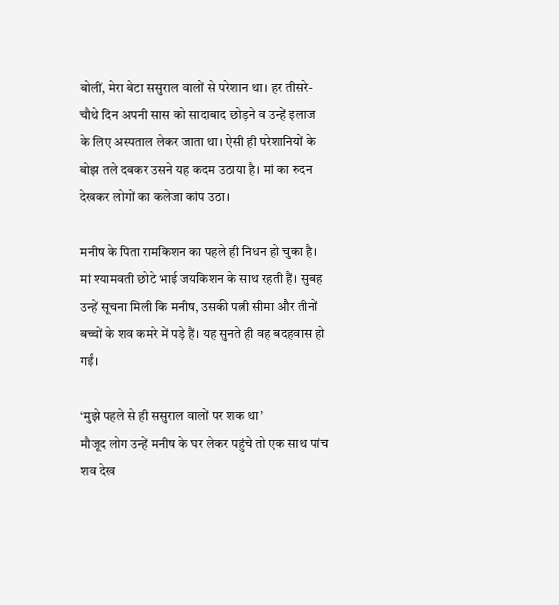बोलीं, मेरा बेटा ससुराल वालों से परेशान था। हर तीसरे-चौथे दिन अपनी सास को सादाबाद छोड़ने व उन्हें इलाज के लिए अस्पताल लेकर जाता था। ऐसी ही परेशानियों के बोझ तले दबकर उसने यह कदम उठाया है। मां का रुदन देखकर लोगों का कलेजा कांप उठा।

मनीष के पिता रामकिशन का पहले ही निधन हो चुका है। मां श्यामवती छोटे भाई जयकिशन के साथ रहती हैं। सुबह उन्हें सूचना मिली कि मनीष, उसकी पत्नी सीमा और तीनों बच्चों के शव कमरे में पड़े हैं। यह सुनते ही वह बदहवास हो गईं।

‘मुझे पहले से ही ससुराल वालों पर शक था’
मौजूद लोग उन्हें मनीष के घर लेकर पहुंचे तो एक साथ पांच शव देख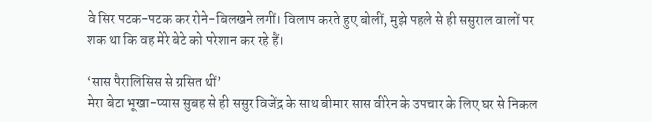वे सिर पटक-पटक कर रोने-बिलखने लगीं। विलाप करते हुए बोलीं, मुझे पहले से ही ससुराल वालों पर शक था कि वह मेरे बेटे को परेशान कर रहे हैं।

‘सास पैरालिसिस से ग्रसित थीं’
मेरा बेटा भूखा-प्यास सुबह से ही ससुर विजेंद्र के साथ बीमार सास वीरेन के उपचार के लिए घर से निकल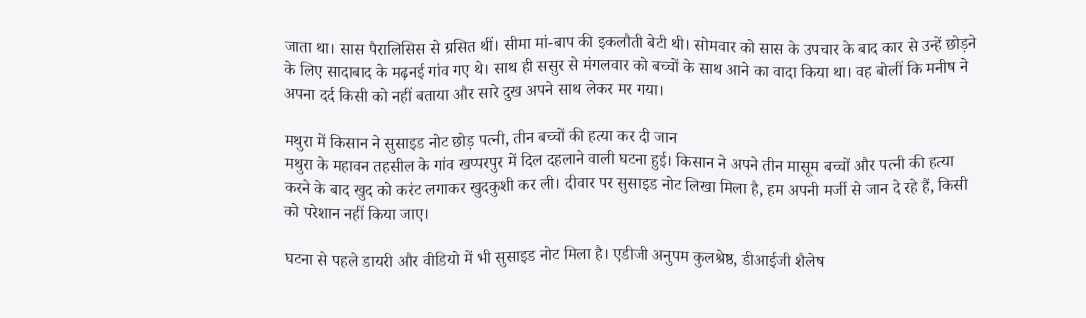जाता था। सास पैरालिसिस से ग्रसित थीं। सीमा मां-बाप की इकलौती बेटी थी। सोमवार को सास के उपचार के बाद कार से उन्हें छोड़ने के लिए सादाबाद के मढ़नई गांव गए थे। साथ ही ससुर से मंगलवार को बच्चों के साथ आने का वादा किया था। वह बोलीं कि मनीष ने अपना दर्द किसी को नहीं बताया और सारे दुख अपने साथ लेकर मर गया।

मथुरा में किसान ने सुसाइड नोट छोड़ पत्नी, तीन बच्चों की हत्या कर दी जान
मथुरा के महावन तहसील के गांव खप्परपुर में दिल दहलाने वाली घटना हुई। किसान ने अपने तीन मासूम बच्चों और पत्नी की हत्या करने के बाद खुद को करंट लगाकर खुदकुशी कर ली। दीवार पर सुसाइड नोट लिखा मिला है, हम अपनी मर्जी से जान दे रहे हैं, किसी को परेशान नहीं किया जाए।

घटना से पहले डायरी और वीडियो में भी सुसाइड नोट मिला है। एडीजी अनुपम कुलश्रेष्ठ, डीआईजी शैलेष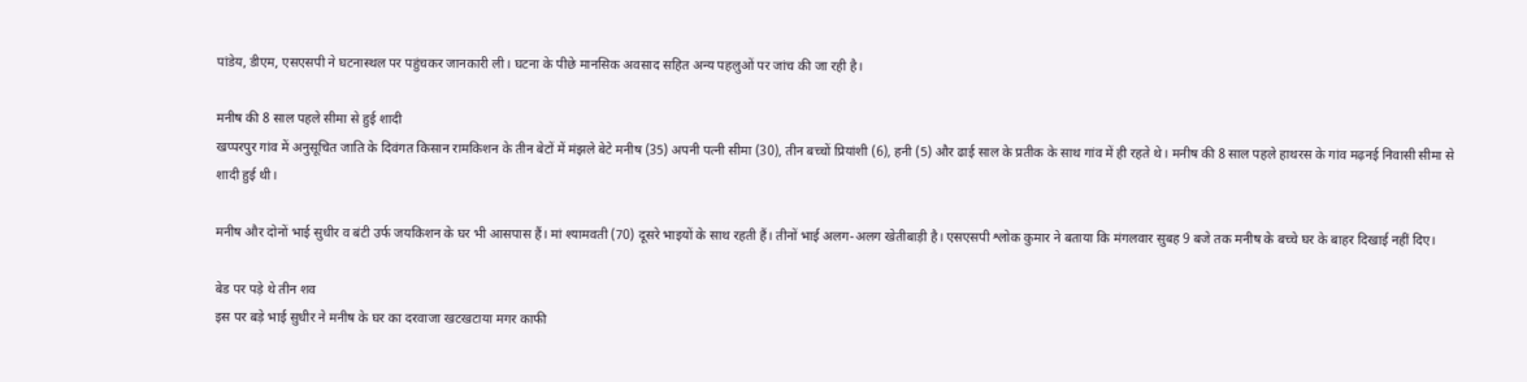पांडेय, डीएम, एसएसपी ने घटनास्थल पर पहुंचकर जानकारी ली। घटना के पीछे मानसिक अवसाद सहित अन्य पहलुओं पर जांच की जा रही है।

मनीष की 8 साल पहले सीमा से हुई शादी
खप्परपुर गांव में अनुसूचित जाति के दिवंगत किसान रामकिशन के तीन बेटों में मंझले बेटे मनीष (35) अपनी पत्नी सीमा (30), तीन बच्चों प्रियांशी (6), हनी (5) और ढाई साल के प्रतीक के साथ गांव में ही रहते थे। मनीष की 8 साल पहले हाथरस के गांव मढ़नई निवासी सीमा से शादी हुई थी।

मनीष और दोनों भाई सुधीर व बंटी उर्फ जयकिशन के घर भी आसपास हैं। मां श्यामवती (70) दूसरे भाइयों के साथ रहती हैं। तीनों भाई अलग-अलग खेतीबाड़ी है। एसएसपी श्लोक कुमार ने बताया कि मंगलवार सुबह 9 बजे तक मनीष के बच्चे घर के बाहर दिखाई नहीं दिए।

बेड पर पड़े थे तीन शव
इस पर बड़े भाई सुधीर ने मनीष के घर का दरवाजा खटखटाया मगर काफी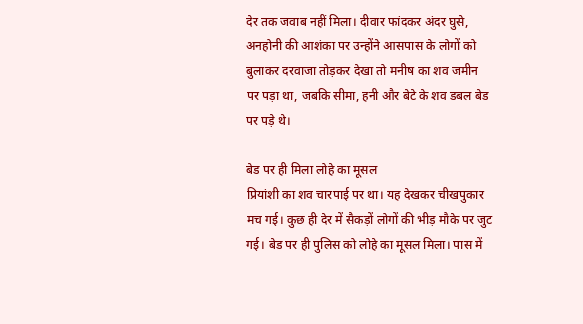देर तक जवाब नहीं मिला। दीवार फांदकर अंदर घुसे, अनहोनी की आशंका पर उन्होंने आसपास के लोगों को बुलाकर दरवाजा तोड़कर देखा तो मनीष का शव जमीन पर पड़ा था, जबकि सीमा, हनी और बेटे के शव डबल बेड पर पड़े थे।

बेड पर ही मिला लोहे का मूसल
प्रियांशी का शव चारपाई पर था। यह देखकर चीखपुकार मच गई। कुछ ही देर में सैकड़ों लोगों की भीड़ मौके पर जुट गई। बेड पर ही पुलिस को लोहे का मूसल मिला। पास में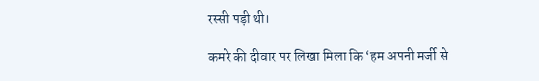रस्सी पड़ी थी।

कमरे की दीवार पर लिखा मिला कि ‘हम अपनी मर्जी से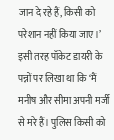जान दे रहे हैं, किसी को परेशान नहीं किया जाए।’ इसी तरह पॉकेट डायरी के पन्नों पर लिखा था कि ‘मैं मनीष और सीमा अपनी मर्जी से मरे हैं। पुलिस किसी को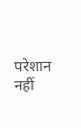परेशान नहीं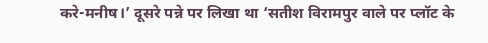करे-मनीष।’ दूसरे पन्ने पर लिखा था ‘सतीश विरामपुर वाले पर प्लॉट के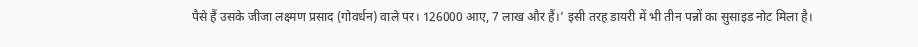पैसे हैं उसके जीजा लक्ष्मण प्रसाद (गोवर्धन) वाले पर। 126000 आए, 7 लाख और हैं।’ इसी तरह डायरी में भी तीन पन्नों का सुसाइड नोट मिला है।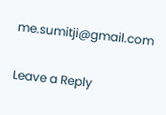me.sumitji@gmail.com

Leave a Reply